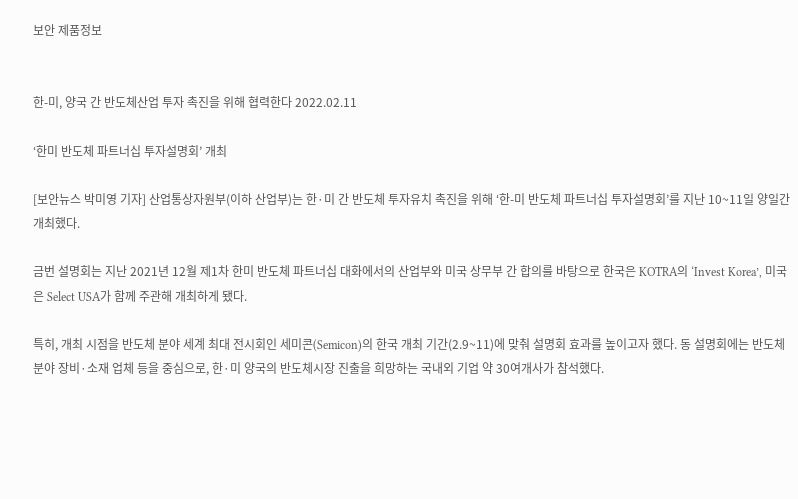보안 제품정보


한-미, 양국 간 반도체산업 투자 촉진을 위해 협력한다 2022.02.11

‘한미 반도체 파트너십 투자설명회’ 개최

[보안뉴스 박미영 기자] 산업통상자원부(이하 산업부)는 한·미 간 반도체 투자유치 촉진을 위해 ‘한-미 반도체 파트너십 투자설명회’를 지난 10~11일 양일간 개최했다.

금번 설명회는 지난 2021년 12월 제1차 한미 반도체 파트너십 대화에서의 산업부와 미국 상무부 간 합의를 바탕으로 한국은 KOTRA의 ‘Invest Korea’, 미국은 Select USA가 함께 주관해 개최하게 됐다.

특히, 개최 시점을 반도체 분야 세계 최대 전시회인 세미콘(Semicon)의 한국 개최 기간(2.9~11)에 맞춰 설명회 효과를 높이고자 했다. 동 설명회에는 반도체 분야 장비·소재 업체 등을 중심으로, 한·미 양국의 반도체시장 진출을 희망하는 국내외 기업 약 30여개사가 참석했다.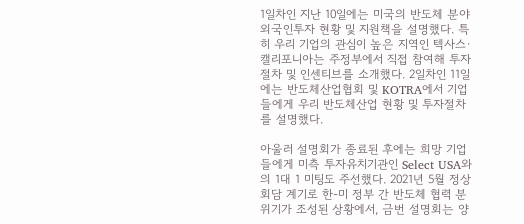1일차인 지난 10일에는 미국의 반도체 분야 외국인투자 현황 및 지원책을 설명했다. 특히 우리 기업의 관심이 높은 지역인 텍사스·캘리포니아는 주정부에서 직접 참여해 투자 절차 및 인센티브를 소개했다. 2일차인 11일에는 반도체산업협회 및 KOTRA에서 기업들에게 우리 반도체산업 현황 및 투자절차를 설명했다.

아울러 설명회가 종료된 후에는 희망 기업들에게 미측 투자유치기관인 Select USA와의 1대 1 미팅도 주선했다. 2021년 5월 정상회담 계기로 한-미 정부 간 반도체 협력 분위기가 조성된 상황에서, 금번 설명회는 양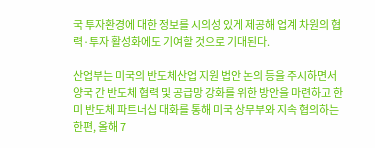국 투자환경에 대한 정보를 시의성 있게 제공해 업계 차원의 협력·투자 활성화에도 기여할 것으로 기대된다.

산업부는 미국의 반도체산업 지원 법안 논의 등을 주시하면서 양국 간 반도체 협력 및 공급망 강화를 위한 방안을 마련하고 한미 반도체 파트너십 대화를 통해 미국 상무부와 지속 협의하는 한편, 올해 7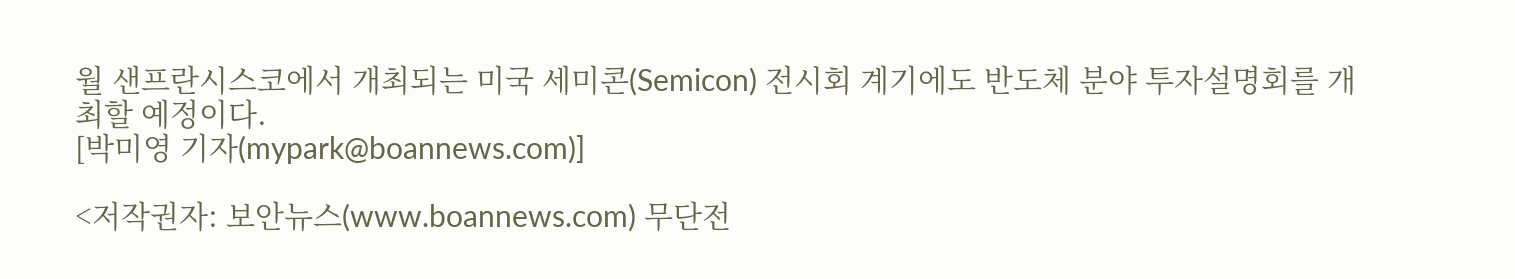월 샌프란시스코에서 개최되는 미국 세미콘(Semicon) 전시회 계기에도 반도체 분야 투자설명회를 개최할 예정이다.
[박미영 기자(mypark@boannews.com)]

<저작권자: 보안뉴스(www.boannews.com) 무단전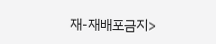재-재배포금지>